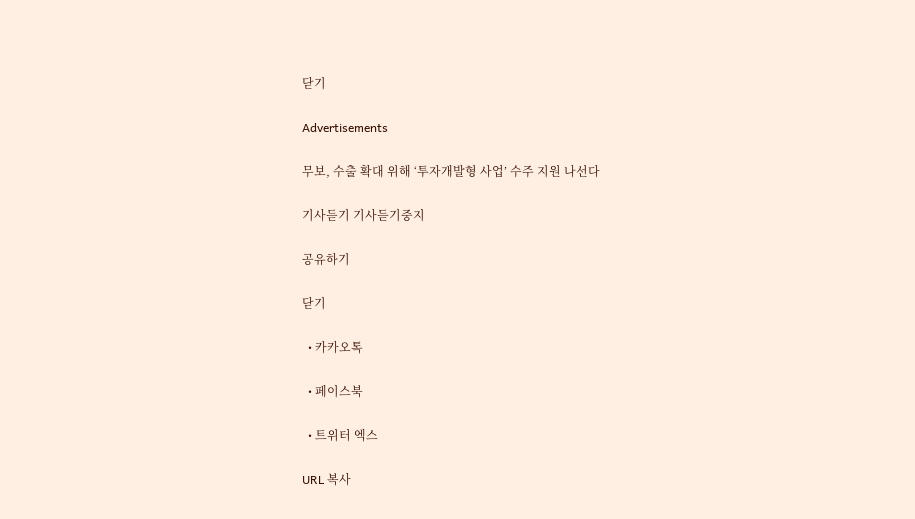닫기

Advertisements

무보, 수출 확대 위해 ‘투자개발형 사업’ 수주 지원 나선다

기사듣기 기사듣기중지

공유하기

닫기

  • 카카오톡

  • 페이스북

  • 트위터 엑스

URL 복사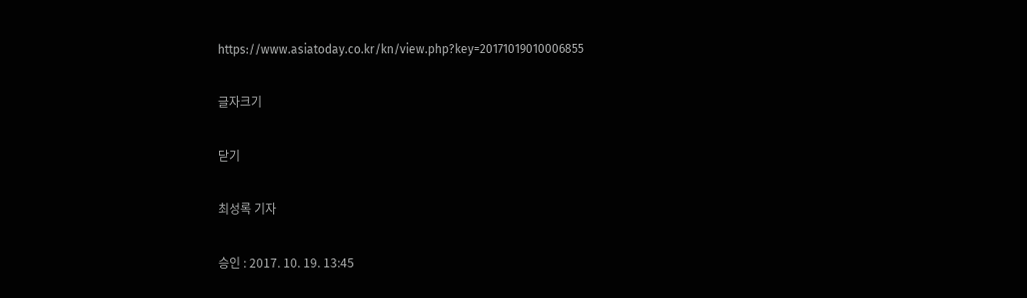https://www.asiatoday.co.kr/kn/view.php?key=20171019010006855

글자크기

닫기

최성록 기자

승인 : 2017. 10. 19. 13:45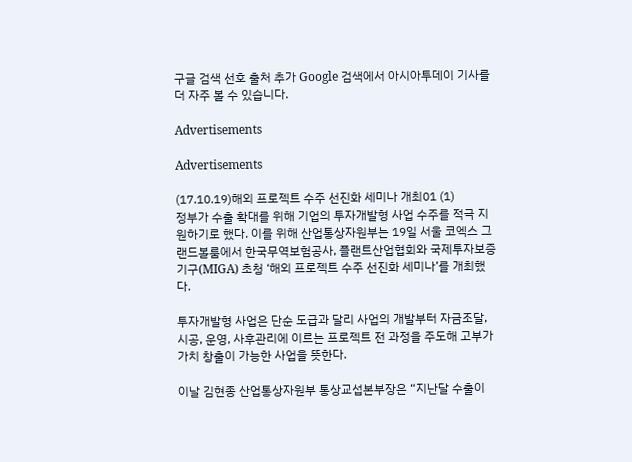구글 검색 선호 출처 추가 Google 검색에서 아시아투데이 기사를 더 자주 볼 수 있습니다.

Advertisements

Advertisements

(17.10.19)해외 프로젝트 수주 선진화 세미나 개최01 (1)
정부가 수출 확대를 위해 기업의 투자개발형 사업 수주를 적극 지원하기로 했다. 이를 위해 산업통상자원부는 19일 서울 코엑스 그랜드볼룸에서 한국무역보험공사, 플랜트산업협회와 국제투자보증기구(MIGA) 초청 ‘해외 프로젝트 수주 선진화 세미나’를 개최했다.

투자개발형 사업은 단순 도급과 달리 사업의 개발부터 자금조달, 시공, 운영, 사후관리에 이르는 프로젝트 전 과정을 주도해 고부가가치 창출이 가능한 사업을 뜻한다.

이날 김현종 산업통상자원부 통상교섭본부장은 “지난달 수출이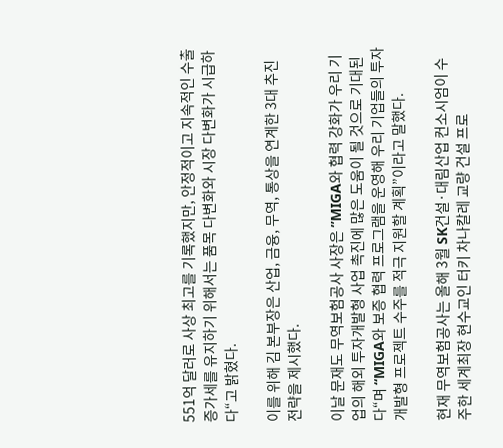551억 달러로 사상 최고를 기록했지만, 안정적이고 지속적인 수출 증가세를 유지하기 위해서는 품목 다변화와 시장 다변화가 시급하다“고 밝혔다.

이를 위해 김 본부장은 산업, 금융, 무역, 통상을 연계한 3대 추진 전략을 제시했다.

이날 문재도 무역보험공사 사장은 ”MIGA와 협력 강화가 우리 기업의 해외 투자개발형 사업 촉진에 많은 도움이 될 것으로 기대된다“며 “MIGA와 보증 협력 프로그램을 운영해 우리 기업들의 투자개발형 프로젝트 수주를 적극 지원할 계획”이라고 말했다.

현재 무역보험공사는 올해 3월 SK건설·대림산업 컨소시엄이 수주한 세계최장 현수교인 터키 차나칼레 교량 건설 프로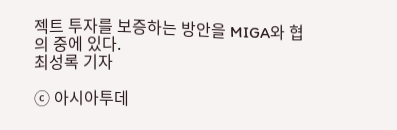젝트 투자를 보증하는 방안을 MIGA와 협의 중에 있다.
최성록 기자

ⓒ 아시아투데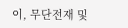이, 무단전재 및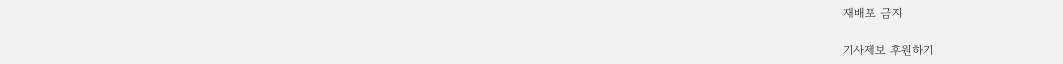재배포 금지

기사제보 후원하기